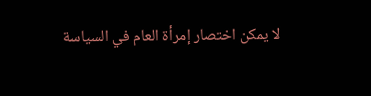لا يمكن اختصار إمرأة العام في السياسة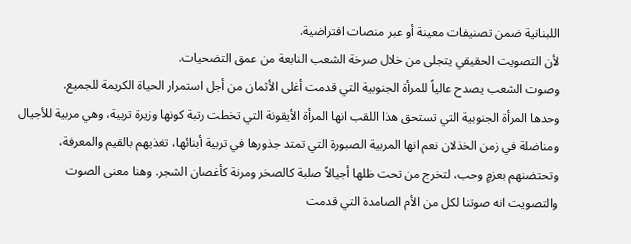اللبنانية ضمن تصنيفات معينة أو عبر منصات افتراضية.
لأن التصويت الحقيقي يتجلى من خلال صرخة الشعب النابعة من عمق التضحيات.
وصوت الشعب يصدح عالياً للمرأة الجنوبية التي قدمت أغلى الأثمان من أجل استمرار الحياة الكريمة للجميع.
وحدها المرأة الجنوبية التي تستحق هذا اللقب انها المرأة الأيقونة التي تخطت رتبة كونها وزيرة تربية، وهي مربية للأجيال ومناضلة في زمن الخذلان نعم انها المربية الصبورة التي تمتد جذورها في تربية أبنائها، تغذيهم بالقيم والمعرفة، وتحتضنهم بعزمٍ وحب، لتخرج من تحت ظلها أجيالاً صلبة كالصخر ومرنة كأغصان الشجر. وهنا معنى الصوت والتصويت انه صوتنا لكل من الأم الصامدة التي قدمت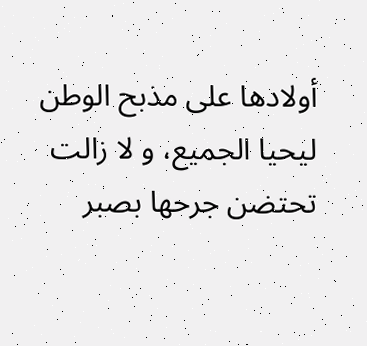أولادها على مذبح الوطن ليحيا الجميع، و لا زالت تحتضن جرحها بصبر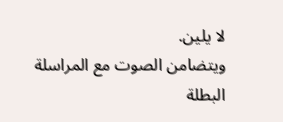لا يلين.
ويتضامن الصوت مع المراسلة البطلة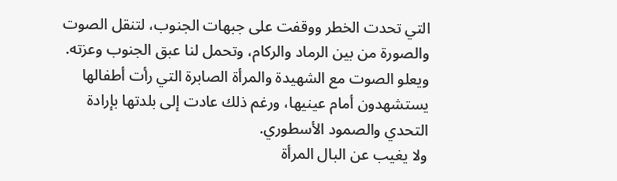التي تحدت الخطر ووقفت على جبهات الجنوب، لتنقل الصوت والصورة من بين الرماد والركام، وتحمل لنا عبق الجنوب وعزته.
ويعلو الصوت مع الشهيدة والمرأة الصابرة التي رأت أطفالها يستشهدون أمام عينيها، ورغم ذلك عادت إلى بلدتها بإرادة التحدي والصمود الأسطوري.
ولا يغيب عن البال المرأة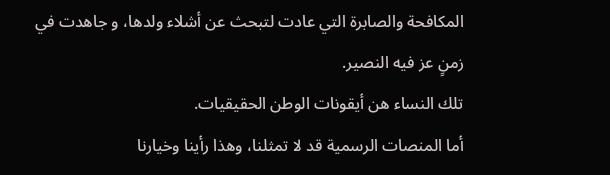المكافحة والصابرة التي عادت لتبحث عن أشلاء ولدها، و جاهدت في زمنٍ عز فيه النصير.
تلك النساء هن أيقونات الوطن الحقيقيات.
أما المنصات الرسمية قد لا تمثلنا، وهذا رأينا وخيارنا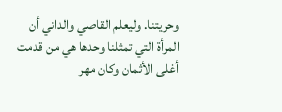وحريتنا. وليعلم القاصي والداني أن المرأة التي تمثلنا وحدها هي من قدمت أغلى الأثمان وكان مهر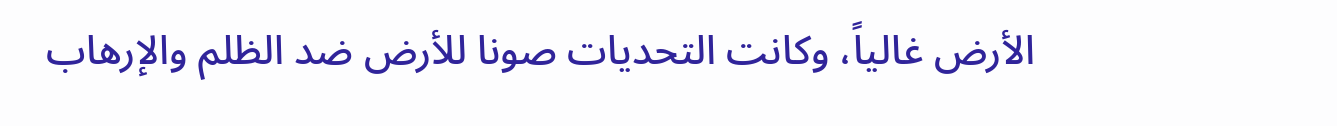الأرض غالياً، وكانت التحديات صونا للأرض ضد الظلم والإرهاب